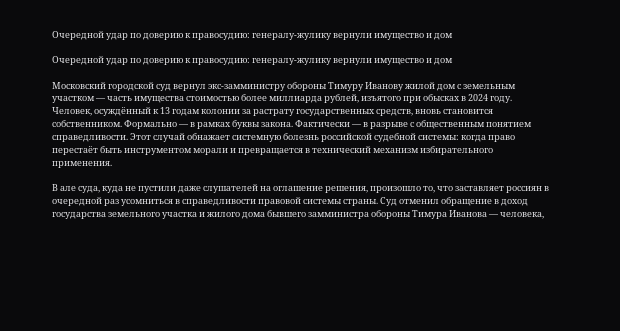Очередной удар по доверию к правосудию: генералу-жулику вернули имущество и дом

Очередной удар по доверию к правосудию: генералу-жулику вернули имущество и дом

Московский городской суд вернул экс-замминистру обороны Тимуру Иванову жилой дом с земельным участком — часть имущества стоимостью более миллиарда рублей, изъятого при обысках в 2024 году. Человек, осуждённый к 13 годам колонии за растрату государственных средств, вновь становится собственником. Формально — в рамках буквы закона. Фактически — в разрыве с общественным понятием справедливости. Этот случай обнажает системную болезнь российской судебной системы: когда право перестаёт быть инструментом морали и превращается в технический механизм избирательного применения.

В але суда, куда не пустили даже слушателей на оглашение решения, произошло то, что заставляет россиян в очередной раз усомниться в справедливости правовой системы страны. Суд отменил обращение в доход государства земельного участка и жилого дома бывшего замминистра обороны Тимура Иванова — человека,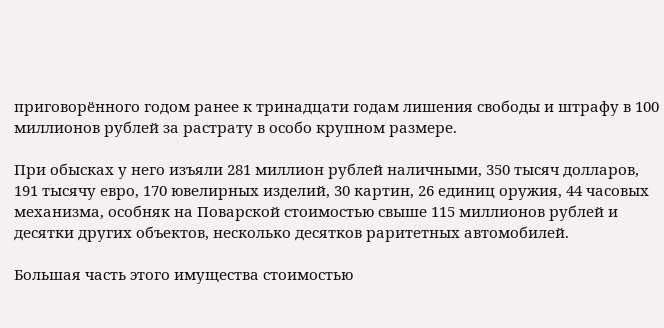приговорённого годом ранее к тринадцати годам лишения свободы и штрафу в 100 миллионов рублей за растрату в особо крупном размере.

При обысках у него изъяли 281 миллион рублей наличными, 350 тысяч долларов, 191 тысячу евро, 170 ювелирных изделий, 30 картин, 26 единиц оружия, 44 часовых механизма, особняк на Поварской стоимостью свыше 115 миллионов рублей и десятки других объектов, несколько десятков раритетных автомобилей.

Большая часть этого имущества стоимостью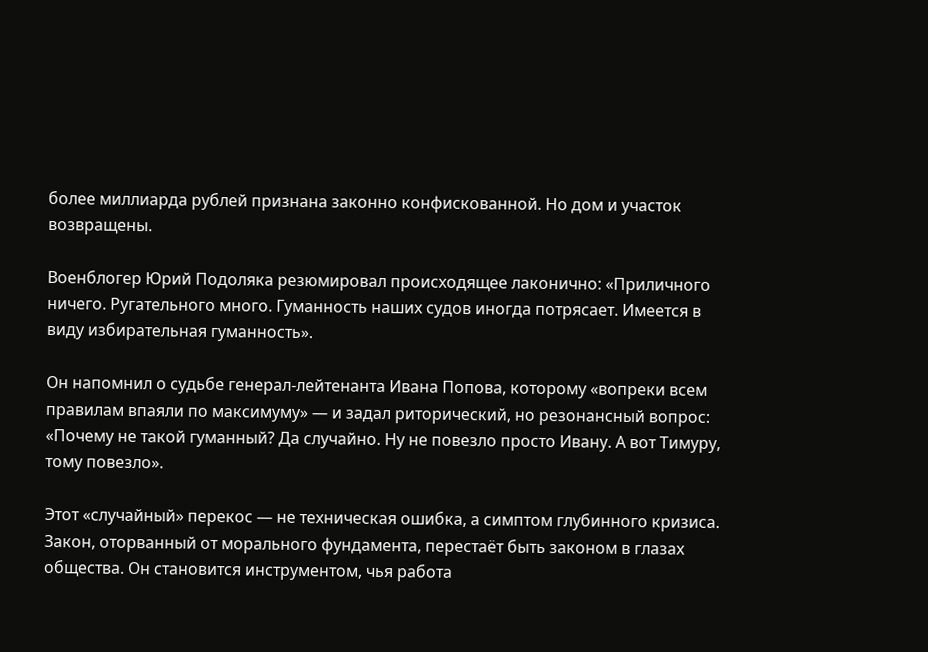более миллиарда рублей признана законно конфискованной. Но дом и участок возвращены.

Военблогер Юрий Подоляка резюмировал происходящее лаконично: «Приличного ничего. Ругательного много. Гуманность наших судов иногда потрясает. Имеется в виду избирательная гуманность».

Он напомнил о судьбе генерал-лейтенанта Ивана Попова, которому «вопреки всем правилам впаяли по максимуму» — и задал риторический, но резонансный вопрос: «Почему не такой гуманный? Да случайно. Ну не повезло просто Ивану. А вот Тимуру, тому повезло».

Этот «случайный» перекос — не техническая ошибка, а симптом глубинного кризиса. Закон, оторванный от морального фундамента, перестаёт быть законом в глазах общества. Он становится инструментом, чья работа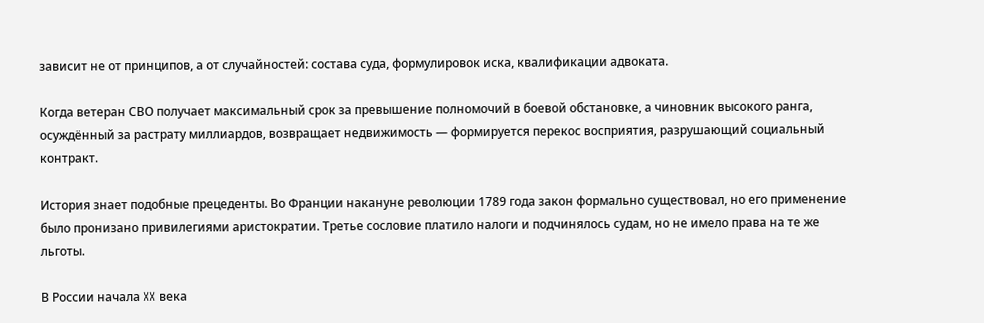зависит не от принципов, а от случайностей: состава суда, формулировок иска, квалификации адвоката.

Когда ветеран СВО получает максимальный срок за превышение полномочий в боевой обстановке, а чиновник высокого ранга, осуждённый за растрату миллиардов, возвращает недвижимость — формируется перекос восприятия, разрушающий социальный контракт.

История знает подобные прецеденты. Во Франции накануне революции 1789 года закон формально существовал, но его применение было пронизано привилегиями аристократии. Третье сословие платило налоги и подчинялось судам, но не имело права на те же льготы.

В России начала XX века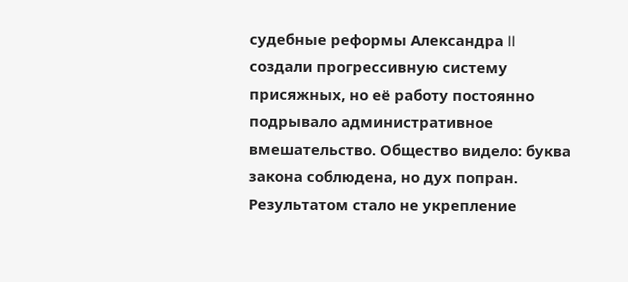судебные реформы Александра II создали прогрессивную систему присяжных, но её работу постоянно подрывало административное вмешательство. Общество видело: буква закона соблюдена, но дух попран. Результатом стало не укрепление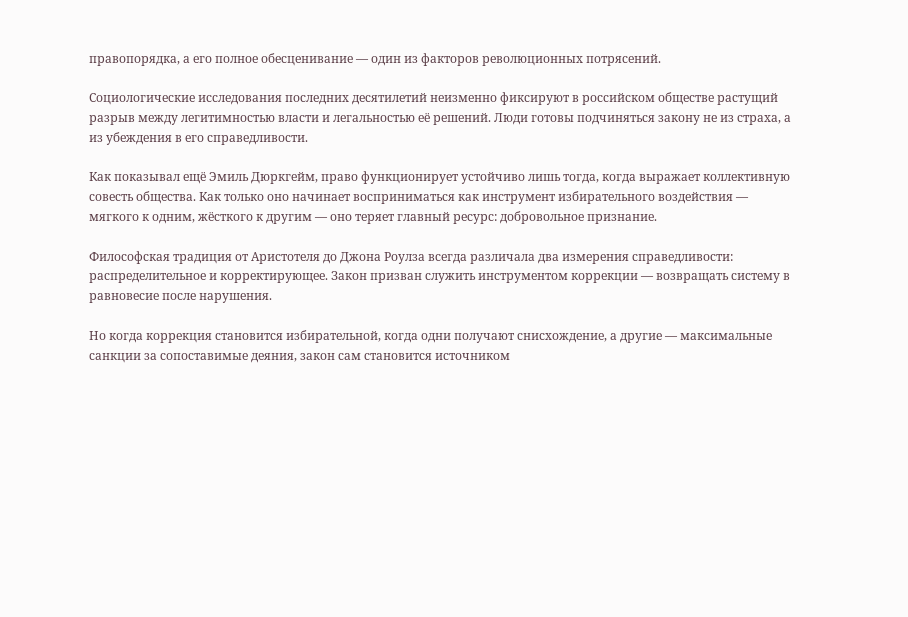правопорядка, а его полное обесценивание — один из факторов революционных потрясений.

Социологические исследования последних десятилетий неизменно фиксируют в российском обществе растущий разрыв между легитимностью власти и легальностью её решений. Люди готовы подчиняться закону не из страха, а из убеждения в его справедливости.

Как показывал ещё Эмиль Дюркгейм, право функционирует устойчиво лишь тогда, когда выражает коллективную совесть общества. Как только оно начинает восприниматься как инструмент избирательного воздействия — мягкого к одним, жёсткого к другим — оно теряет главный ресурс: добровольное признание.

Философская традиция от Аристотеля до Джона Роулза всегда различала два измерения справедливости: распределительное и корректирующее. Закон призван служить инструментом коррекции — возвращать систему в равновесие после нарушения.

Но когда коррекция становится избирательной, когда одни получают снисхождение, а другие — максимальные санкции за сопоставимые деяния, закон сам становится источником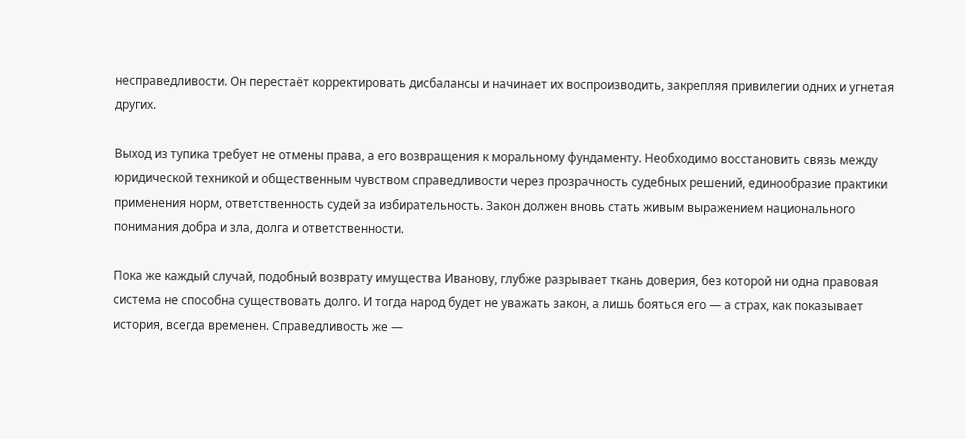несправедливости. Он перестаёт корректировать дисбалансы и начинает их воспроизводить, закрепляя привилегии одних и угнетая других.

Выход из тупика требует не отмены права, а его возвращения к моральному фундаменту. Необходимо восстановить связь между юридической техникой и общественным чувством справедливости через прозрачность судебных решений, единообразие практики применения норм, ответственность судей за избирательность. Закон должен вновь стать живым выражением национального понимания добра и зла, долга и ответственности.

Пока же каждый случай, подобный возврату имущества Иванову, глубже разрывает ткань доверия, без которой ни одна правовая система не способна существовать долго. И тогда народ будет не уважать закон, а лишь бояться его — а страх, как показывает история, всегда временен. Справедливость же —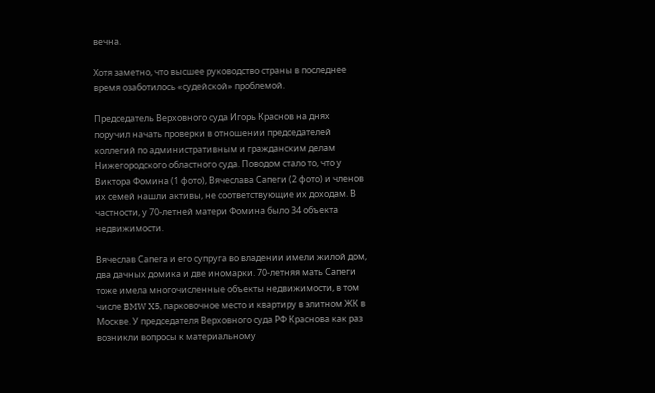вечна.

Хотя заметно, что высшее руководство страны в последнее время озаботилось «судейской» проблемой.

Председатель Верховного суда Игорь Краснов на днях поручил начать проверки в отношении председателей коллегий по административным и гражданским делам Нижегородского областного суда. Поводом стало то, что у Виктора Фомина (1 фото), Вячеслава Сапеги (2 фото) и членов их семей нашли активы, не соответствующие их доходам. В частности, у 70-летней матери Фомина было 34 объекта недвижимости.

Вячеслав Сапега и его супруга во владении имели жилой дом, два дачных домика и две иномарки. 70-летняя мать Сапеги тоже имела многочисленные объекты недвижимости, в том числе BMW X5, парковочное место и квартиру в элитном ЖК в Москве. У председателя Верховного суда РФ Краснова как раз возникли вопросы к материальному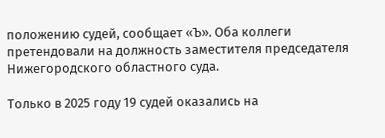положению судей, сообщает «Ъ». Оба коллеги претендовали на должность заместителя председателя Нижегородского областного суда.

Только в 2025 году 19 судей оказались на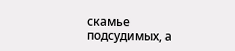скамье подсудимых, а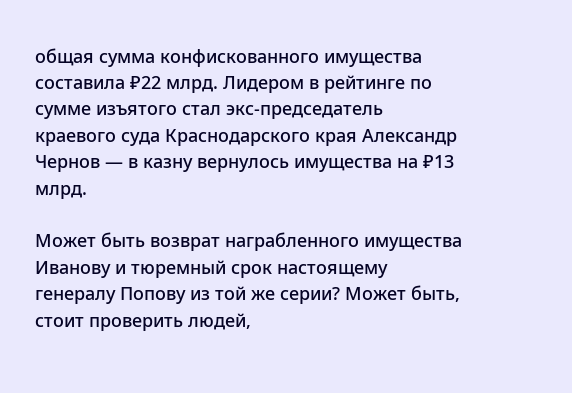общая сумма конфискованного имущества составила ₽22 млрд. Лидером в рейтинге по сумме изъятого стал экс-председатель краевого суда Краснодарского края Александр Чернов — в казну вернулось имущества на ₽13 млрд.

Может быть возврат награбленного имущества Иванову и тюремный срок настоящему генералу Попову из той же серии? Может быть, стоит проверить людей,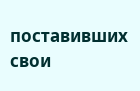поставивших свои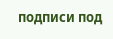подписи под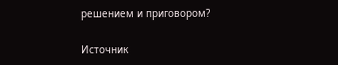решением и приговором?

Источник